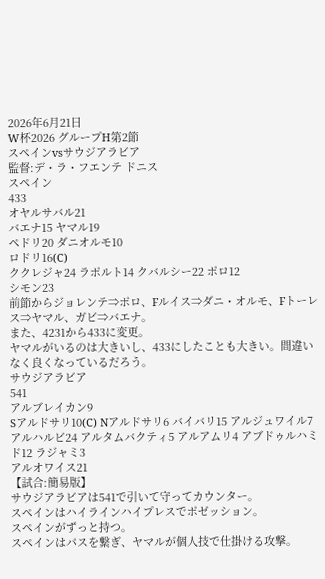2026年6月21日
W杯2026 グループH第2節
スペインvsサウジアラビア
監督:デ・ラ・フエンテ ドニス
スペイン
433
オヤルサバル21
バエナ15 ヤマル19
ペドリ20 ダニオルモ10
ロドリ16(C)
ククレジャ24 ラポルト14 クバルシー22 ポロ12
シモン23
前節からジョレンテ⇒ポロ、Fルイス⇒ダニ・オルモ、Fトーレス⇒ヤマル、ガビ⇒バエナ。
また、4231から433に変更。
ヤマルがいるのは大きいし、433にしたことも大きい。間違いなく良くなっているだろう。
サウジアラビア
541
アルブレイカン9
Sアルドサリ10(C) Nアルドサリ6 バイバリ15 アルジュワイル7
アルハルビ24 アルタムバクティ5 アルアムリ4 アブドゥルハミド12 ラジャミ3
アルオワイス21
【試合:簡易版】
サウジアラビアは541で引いて守ってカウンター。
スペインはハイラインハイプレスでポゼッション。
スペインがずっと持つ。
スペインはパスを繋ぎ、ヤマルが個人技で仕掛ける攻撃。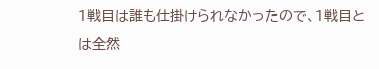1戦目は誰も仕掛けられなかったので、1戦目とは全然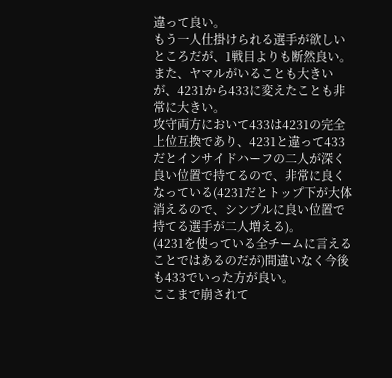違って良い。
もう一人仕掛けられる選手が欲しいところだが、1戦目よりも断然良い。
また、ヤマルがいることも大きいが、4231から433に変えたことも非常に大きい。
攻守両方において433は4231の完全上位互換であり、4231と違って433だとインサイドハーフの二人が深く良い位置で持てるので、非常に良くなっている(4231だとトップ下が大体消えるので、シンプルに良い位置で持てる選手が二人増える)。
(4231を使っている全チームに言えることではあるのだが)間違いなく今後も433でいった方が良い。
ここまで崩されて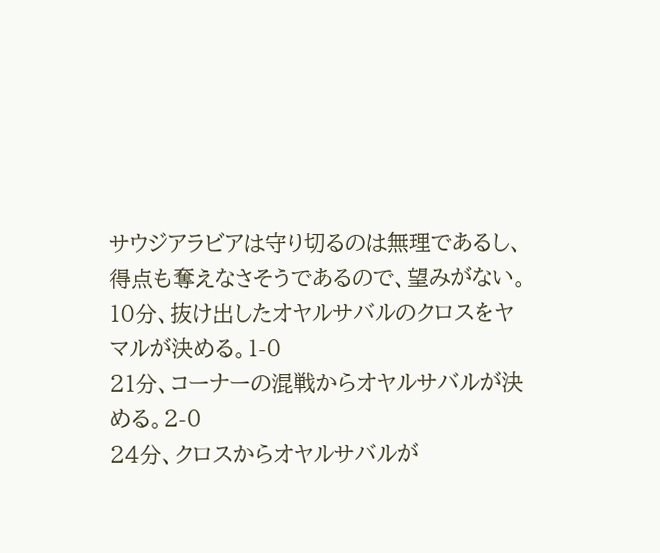サウジアラビアは守り切るのは無理であるし、得点も奪えなさそうであるので、望みがない。
10分、抜け出したオヤルサバルのクロスをヤマルが決める。1-0
21分、コーナーの混戦からオヤルサバルが決める。2-0
24分、クロスからオヤルサバルが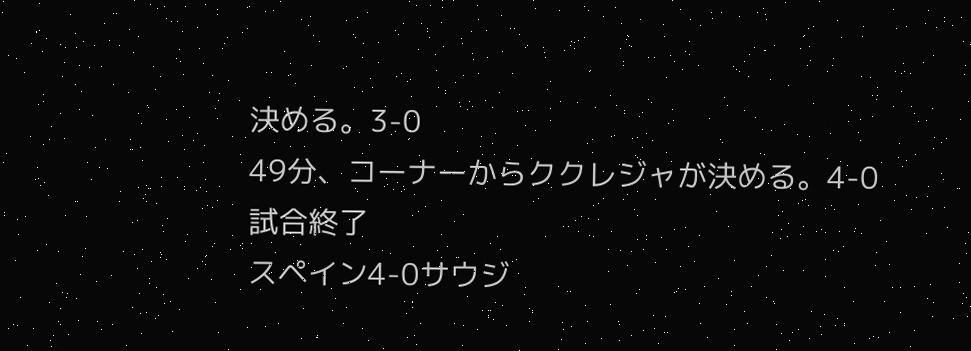決める。3-0
49分、コーナーからククレジャが決める。4-0
試合終了
スペイン4-0サウジ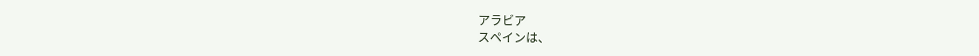アラビア
スペインは、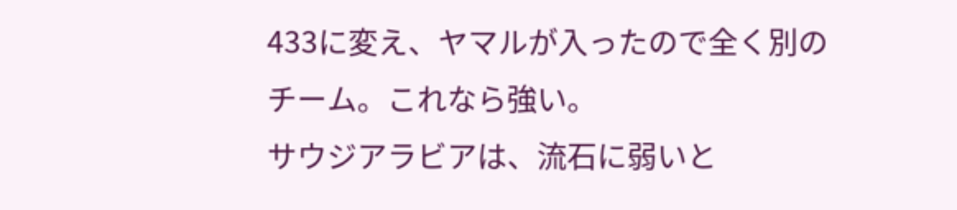433に変え、ヤマルが入ったので全く別のチーム。これなら強い。
サウジアラビアは、流石に弱いと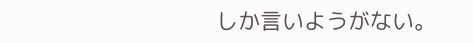しか言いようがない。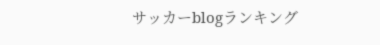サッカーblogランキング